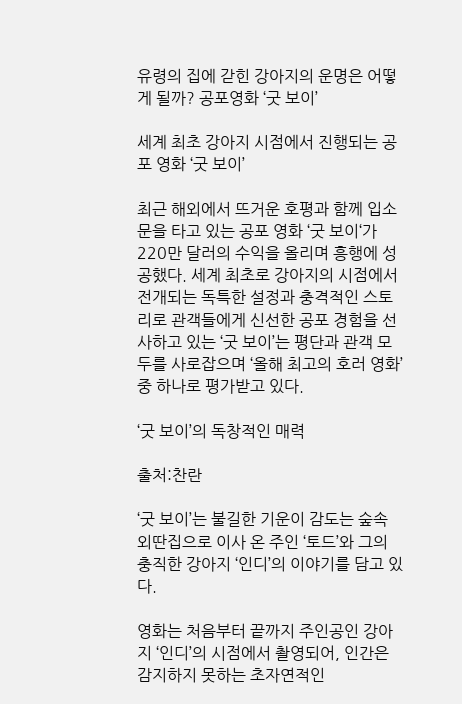유령의 집에 갇힌 강아지의 운명은 어떻게 될까? 공포영화 ‘굿 보이’

세계 최초 강아지 시점에서 진행되는 공포 영화 ‘굿 보이’

최근 해외에서 뜨거운 호평과 함께 입소문을 타고 있는 공포 영화 ‘굿 보이‘가 220만 달러의 수익을 올리며 흥행에 성공했다. 세계 최초로 강아지의 시점에서 전개되는 독특한 설정과 충격적인 스토리로 관객들에게 신선한 공포 경험을 선사하고 있는 ‘굿 보이’는 평단과 관객 모두를 사로잡으며 ‘올해 최고의 호러 영화’ 중 하나로 평가받고 있다.

‘굿 보이’의 독창적인 매력

출처:찬란

‘굿 보이’는 불길한 기운이 감도는 숲속 외딴집으로 이사 온 주인 ‘토드’와 그의 충직한 강아지 ‘인디’의 이야기를 담고 있다.

영화는 처음부터 끝까지 주인공인 강아지 ‘인디’의 시점에서 촬영되어, 인간은 감지하지 못하는 초자연적인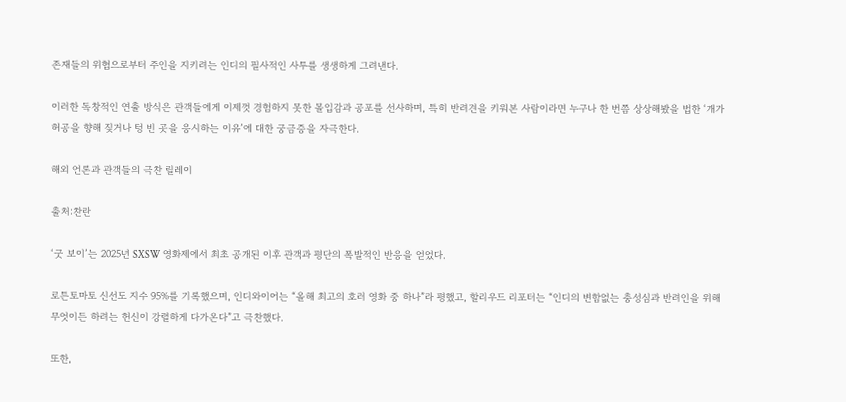존재들의 위협으로부터 주인을 지키려는 인디의 필사적인 사투를 생생하게 그려낸다.

이러한 독창적인 연출 방식은 관객들에게 이제껏 경험하지 못한 몰입감과 공포를 선사하며, 특히 반려견을 키워본 사람이라면 누구나 한 번쯤 상상해봤을 법한 ‘개가 허공을 향해 짖거나 텅 빈 곳을 응시하는 이유’에 대한 궁금증을 자극한다.

해외 언론과 관객들의 극찬 릴레이

출처:찬란

‘굿 보이’는 2025년 SXSW 영화제에서 최초 공개된 이후 관객과 평단의 폭발적인 반응을 얻었다.

로튼토마토 신선도 지수 95%를 기록했으며, 인디와이어는 “올해 최고의 호러 영화 중 하나”라 평했고, 할리우드 리포터는 “인디의 변함없는 충성심과 반려인을 위해 무엇이든 하려는 헌신이 강렬하게 다가온다”고 극찬했다.

또한,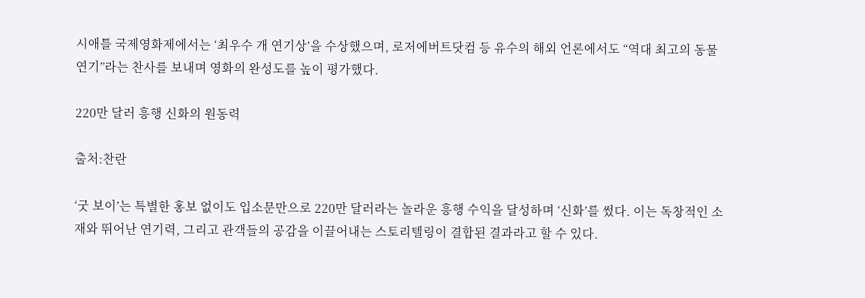시애틀 국제영화제에서는 ‘최우수 개 연기상’을 수상했으며, 로저에버트닷컴 등 유수의 해외 언론에서도 “역대 최고의 동물 연기”라는 찬사를 보내며 영화의 완성도를 높이 평가했다.

220만 달러 흥행 신화의 원동력

출처:찬란

‘굿 보이’는 특별한 홍보 없이도 입소문만으로 220만 달러라는 놀라운 흥행 수익을 달성하며 ‘신화’를 썼다. 이는 독창적인 소재와 뛰어난 연기력, 그리고 관객들의 공감을 이끌어내는 스토리텔링이 결합된 결과라고 할 수 있다.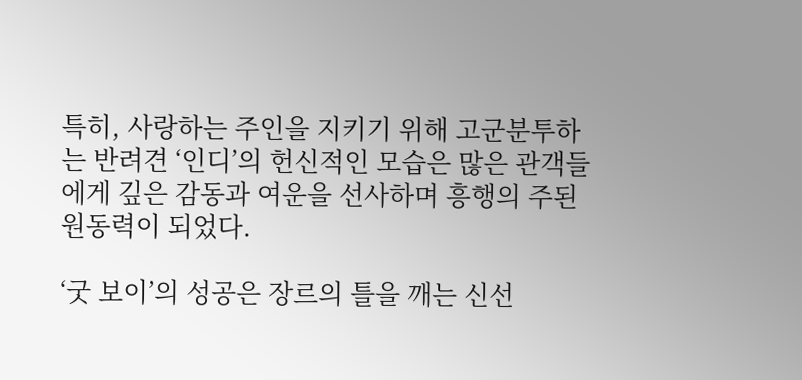특히, 사랑하는 주인을 지키기 위해 고군분투하는 반려견 ‘인디’의 헌신적인 모습은 많은 관객들에게 깊은 감동과 여운을 선사하며 흥행의 주된 원동력이 되었다.

‘굿 보이’의 성공은 장르의 틀을 깨는 신선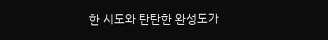한 시도와 탄탄한 완성도가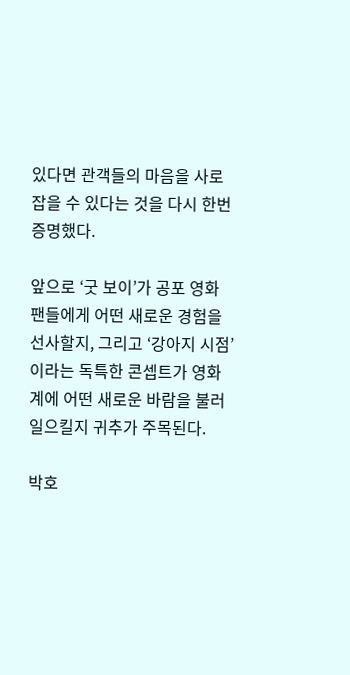있다면 관객들의 마음을 사로잡을 수 있다는 것을 다시 한번 증명했다.

앞으로 ‘굿 보이’가 공포 영화 팬들에게 어떤 새로운 경험을 선사할지, 그리고 ‘강아지 시점’이라는 독특한 콘셉트가 영화계에 어떤 새로운 바람을 불러일으킬지 귀추가 주목된다.

박호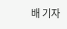배 기자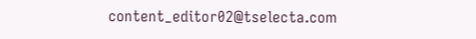content_editor02@tselecta.com